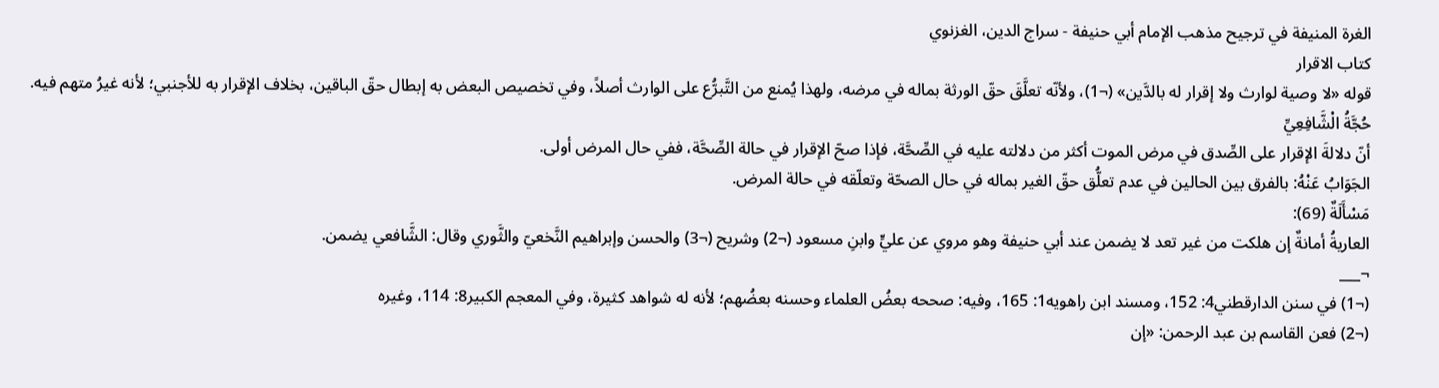الغرة المنيفة في ترجيح مذهب الإمام أبي حنيفة - سراج الدين، الغزنوي
كتاب الاقرار
قوله «لا وصية لوارث ولا إقرار له بالدَّين» (¬1)، ولأنّه تعلَّقَ حقّ الورثة بماله في مرضه، ولهذا يُمنع من التَّبرُّع على الوارث أصلاً، وفي تخصيص البعض به إبطال حقّ الباقين، بخلاف الإقرار به للأجنبي؛ لأنه غيرُ متهم فيه.
حُجَّةُ الْشَّافِعِيِّ
أنّ دلالةَ الإقرار على الصِّدق في مرض الموت أكثر من دلالته عليه في الصِّحَّة، فإذا صحّ الإقرار في حالة الصِّحَّة، ففي حال المرض أولى.
الجَوَابُ عَنْهُ: بالفرق بين الحالين في عدم تعلُّق حقّ الغير بماله في حال الصحّة وتعلّقه في حالة المرض.
مَسْأَلَةٌ (69):
العاريةُ أمانةٌ إن هلكت من غير تعد لا يضمن عند أبي حنيفة وهو مروي عن عليٍّ وابنِ مسعود (¬2) وشريح (¬3) والحسن وإبراهيم النَّخعيّ والثَّوري وقال: الشَّافعي يضمن.
¬___
(¬1) في سنن الدارقطني4: 152، ومسند ابن راهويه1: 165، وفيه: صححه بعضُ العلماء وحسنه بعضُهم؛ لأنه له شواهد كثيرة، وفي المعجم الكبير8: 114، وغيره
(¬2) فعن القاسم بن عبد الرحمن: «إن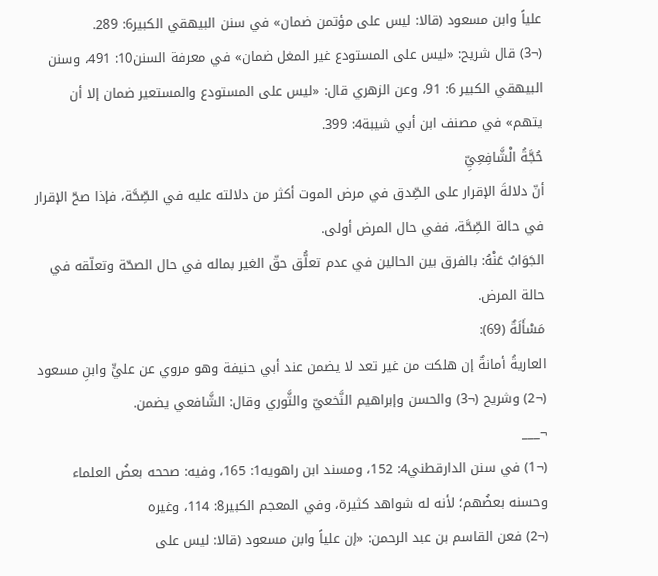علياً وابن مسعود (قالا: ليس على مؤتمن ضمان» في سنن البيهقي الكبير6: 289.
(¬3) قال شريح: «ليس على المستودع غير المغل ضمان» في معرفة السنن10: 491، وسنن البيهقي الكبير 6: 91، وعن الزهري قال: «ليس على المستودع والمستعير ضمان إلا أن يتهم» في مصنف ابن أبي شيبة4: 399.
حُجَّةُ الْشَّافِعِيِّ
أنّ دلالةَ الإقرار على الصِّدق في مرض الموت أكثر من دلالته عليه في الصِّحَّة، فإذا صحّ الإقرار في حالة الصِّحَّة، ففي حال المرض أولى.
الجَوَابُ عَنْهُ: بالفرق بين الحالين في عدم تعلُّق حقّ الغير بماله في حال الصحّة وتعلّقه في حالة المرض.
مَسْأَلَةٌ (69):
العاريةُ أمانةٌ إن هلكت من غير تعد لا يضمن عند أبي حنيفة وهو مروي عن عليٍّ وابنِ مسعود (¬2) وشريح (¬3) والحسن وإبراهيم النَّخعيّ والثَّوري وقال: الشَّافعي يضمن.
¬___
(¬1) في سنن الدارقطني4: 152، ومسند ابن راهويه1: 165، وفيه: صححه بعضُ العلماء وحسنه بعضُهم؛ لأنه له شواهد كثيرة، وفي المعجم الكبير8: 114، وغيره
(¬2) فعن القاسم بن عبد الرحمن: «إن علياً وابن مسعود (قالا: ليس على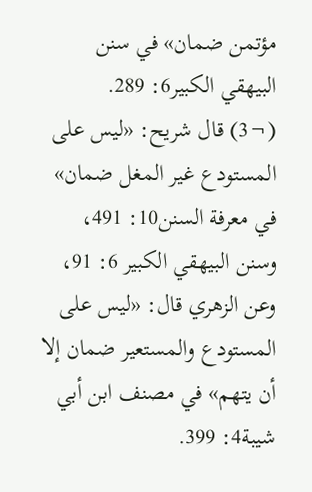مؤتمن ضمان» في سنن البيهقي الكبير6: 289.
(¬3) قال شريح: «ليس على المستودع غير المغل ضمان» في معرفة السنن10: 491، وسنن البيهقي الكبير 6: 91، وعن الزهري قال: «ليس على المستودع والمستعير ضمان إلا أن يتهم» في مصنف ابن أبي شيبة4: 399.